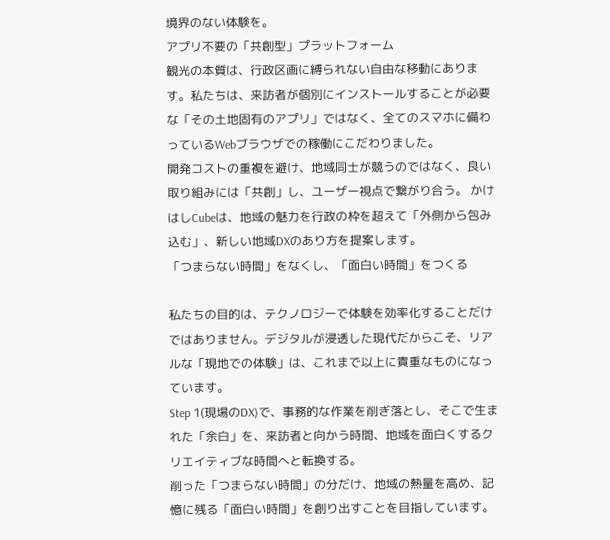境界のない体験を。
アプリ不要の「共創型」プラットフォーム
観光の本質は、行政区画に縛られない自由な移動にあります。私たちは、来訪者が個別にインストールすることが必要な「その土地固有のアプリ」ではなく、全てのスマホに備わっているWebブラウザでの稼働にこだわりました。
開発コストの重複を避け、地域同士が競うのではなく、良い取り組みには「共創」し、ユーザー視点で繋がり合う。 かけはしCubeは、地域の魅力を行政の枠を超えて「外側から包み込む」、新しい地域DXのあり方を提案します。
「つまらない時間」をなくし、「面白い時間」をつくる

私たちの目的は、テクノロジーで体験を効率化することだけではありません。デジタルが浸透した現代だからこそ、リアルな「現地での体験」は、これまで以上に貴重なものになっています。
Step 1(現場のDX)で、事務的な作業を削ぎ落とし、そこで生まれた「余白」を、来訪者と向かう時間、地域を面白くするクリエイティブな時間へと転換する。
削った「つまらない時間」の分だけ、地域の熱量を高め、記憶に残る「面白い時間」を創り出すことを目指しています。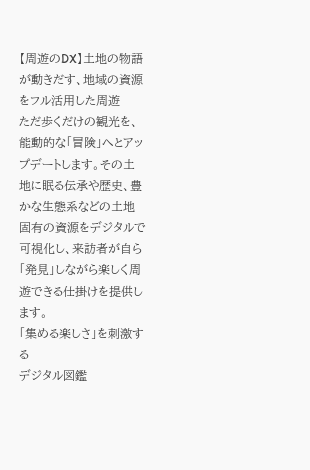【周遊のDX】土地の物語が動きだす、地域の資源をフル活用した周遊
ただ歩くだけの観光を、能動的な「冒険」へとアップデートします。その土地に眠る伝承や歴史、豊かな生態系などの土地固有の資源をデジタルで可視化し、来訪者が自ら「発見」しながら楽しく周遊できる仕掛けを提供します。
「集める楽しさ」を刺激する
デジタル図鑑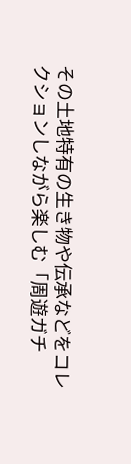その土地特有の生き物や伝承などをコレクションしながら楽しむ「周遊ガチ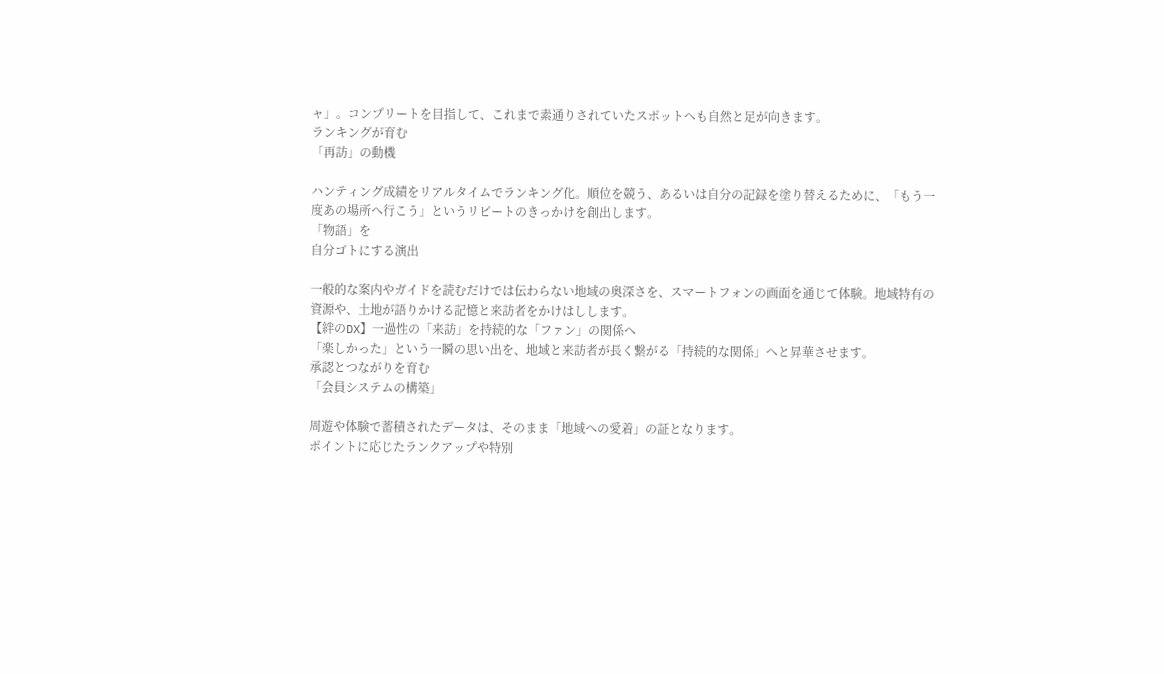ャ」。コンプリートを目指して、これまで素通りされていたスポットへも自然と足が向きます。
ランキングが育む
「再訪」の動機

ハンティング成績をリアルタイムでランキング化。順位を競う、あるいは自分の記録を塗り替えるために、「もう一度あの場所へ行こう」というリピートのきっかけを創出します。
「物語」を
自分ゴトにする演出

一般的な案内やガイドを読むだけでは伝わらない地域の奥深さを、スマートフォンの画面を通じて体験。地域特有の資源や、土地が語りかける記憶と来訪者をかけはしします。
【絆のDX】一過性の「来訪」を持続的な「ファン」の関係へ
「楽しかった」という一瞬の思い出を、地域と来訪者が長く繋がる「持続的な関係」へと昇華させます。
承認とつながりを育む
「会員システムの構築」

周遊や体験で蓄積されたデータは、そのまま「地域への愛着」の証となります。
ポイントに応じたランクアップや特別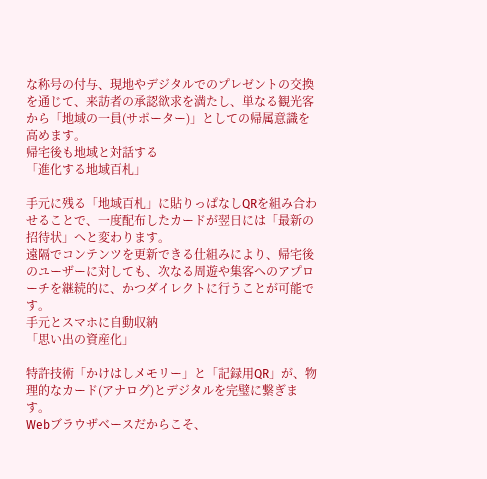な称号の付与、現地やデジタルでのプレゼントの交換を通じて、来訪者の承認欲求を満たし、単なる観光客から「地域の一員(サポーター)」としての帰属意識を高めます。
帰宅後も地域と対話する
「進化する地域百札」

手元に残る「地域百札」に貼りっぱなしQRを組み合わせることで、一度配布したカードが翌日には「最新の招待状」へと変わります。
遠隔でコンテンツを更新できる仕組みにより、帰宅後のユーザーに対しても、次なる周遊や集客へのアプローチを継続的に、かつダイレクトに行うことが可能です。
手元とスマホに自動収納
「思い出の資産化」

特許技術「かけはしメモリー」と「記録用QR」が、物理的なカード(アナログ)とデジタルを完璧に繋ぎます。
Webブラウザベースだからこそ、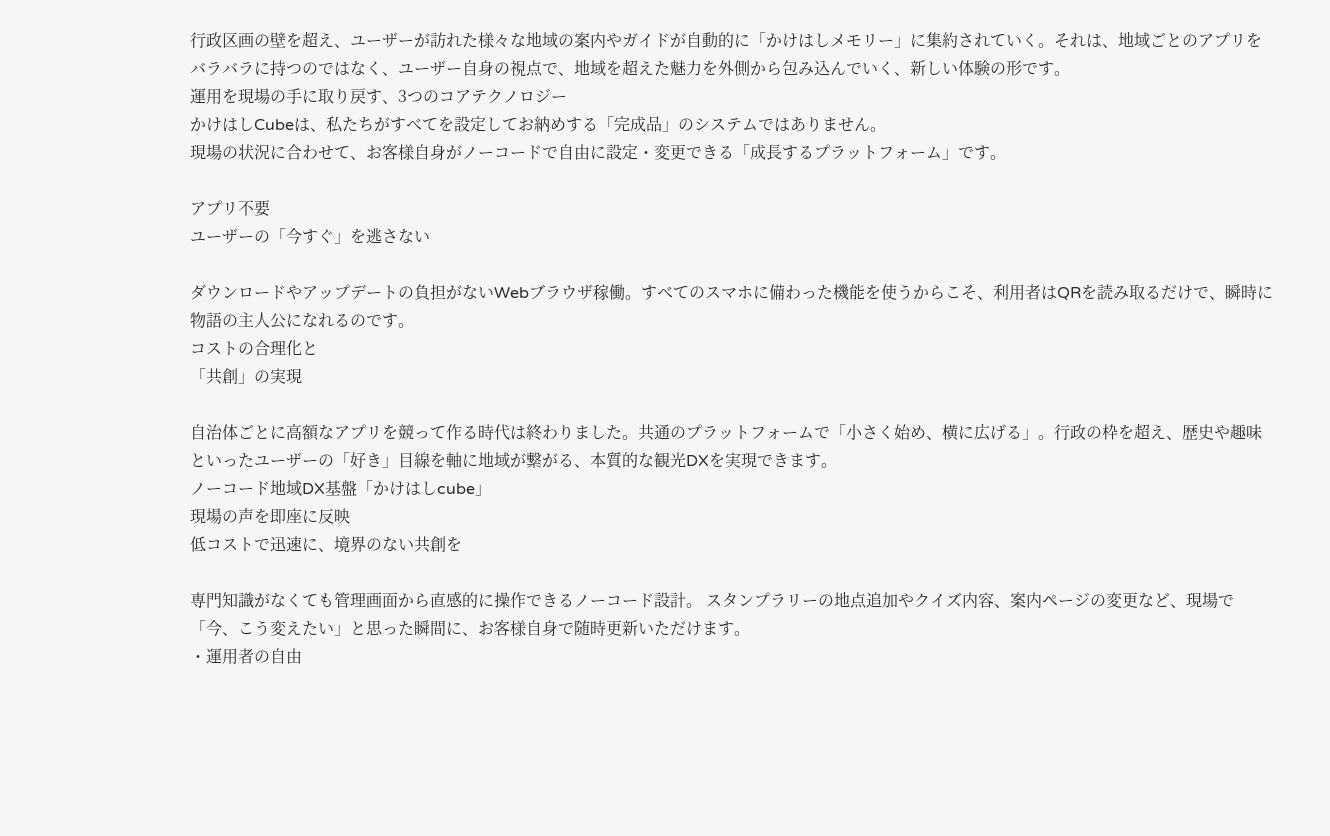行政区画の壁を超え、ユーザーが訪れた様々な地域の案内やガイドが自動的に「かけはしメモリー」に集約されていく。それは、地域ごとのアプリをバラバラに持つのではなく、ユーザー自身の視点で、地域を超えた魅力を外側から包み込んでいく、新しい体験の形です。
運用を現場の手に取り戻す、3つのコアテクノロジー
かけはしCubeは、私たちがすべてを設定してお納めする「完成品」のシステムではありません。
現場の状況に合わせて、お客様自身がノーコードで自由に設定・変更できる「成長するプラットフォーム」です。

アプリ不要
ユーザーの「今すぐ」を逃さない

ダウンロードやアップデートの負担がないWebブラウザ稼働。すべてのスマホに備わった機能を使うからこそ、利用者はQRを読み取るだけで、瞬時に物語の主人公になれるのです。
コストの合理化と
「共創」の実現

自治体ごとに高額なアプリを競って作る時代は終わりました。共通のプラットフォームで「小さく始め、横に広げる」。行政の枠を超え、歴史や趣味といったユーザーの「好き」目線を軸に地域が繋がる、本質的な観光DXを実現できます。
ノーコード地域DX基盤「かけはしcube」
現場の声を即座に反映
低コストで迅速に、境界のない共創を

専門知識がなくても管理画面から直感的に操作できるノーコード設計。 スタンプラリーの地点追加やクイズ内容、案内ページの変更など、現場で「今、こう変えたい」と思った瞬間に、お客様自身で随時更新いただけます。
・運用者の自由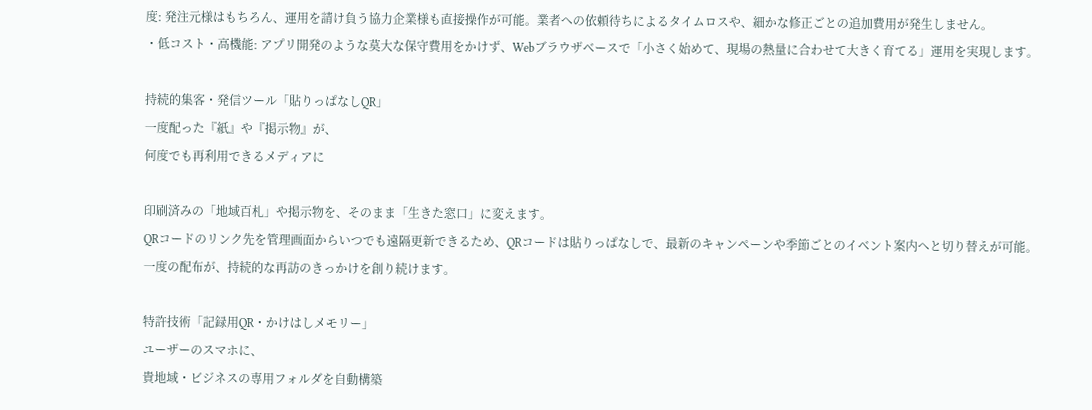度: 発注元様はもちろん、運用を請け負う協力企業様も直接操作が可能。業者への依頼待ちによるタイムロスや、細かな修正ごとの追加費用が発生しません。
・低コスト・高機能: アプリ開発のような莫大な保守費用をかけず、Webブラウザベースで「小さく始めて、現場の熱量に合わせて大きく育てる」運用を実現します。

持続的集客・発信ツール「貼りっぱなしQR」
一度配った『紙』や『掲示物』が、
何度でも再利用できるメディアに

印刷済みの「地域百札」や掲示物を、そのまま「生きた窓口」に変えます。
QRコードのリンク先を管理画面からいつでも遠隔更新できるため、QRコードは貼りっぱなしで、最新のキャンペーンや季節ごとのイベント案内へと切り替えが可能。
一度の配布が、持続的な再訪のきっかけを創り続けます。

特許技術「記録用QR・かけはしメモリー」
ユーザーのスマホに、
貴地域・ビジネスの専用フォルダを自動構築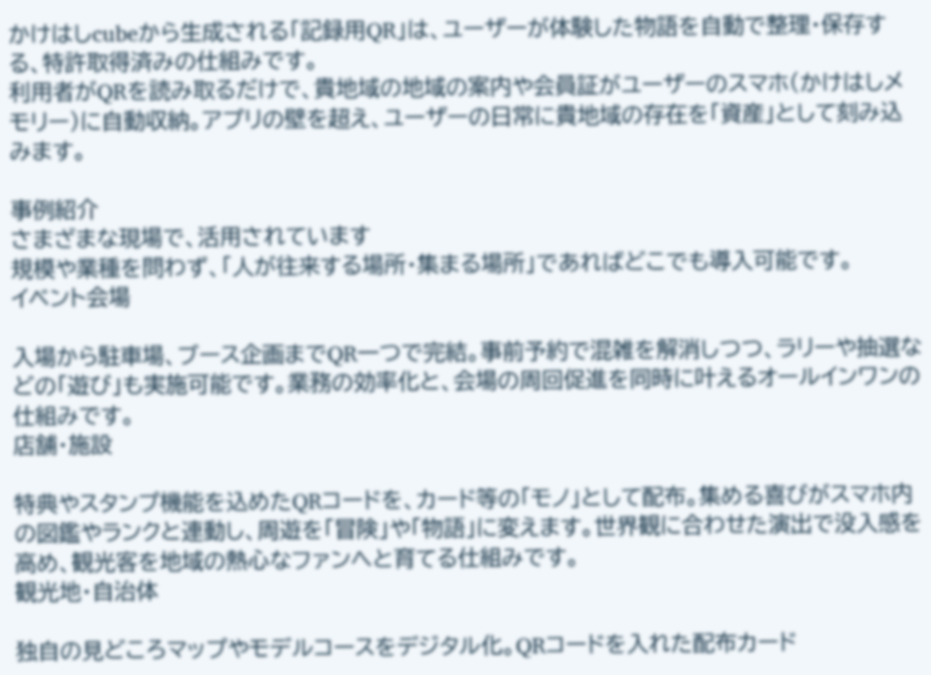かけはしcubeから生成される「記録用QR」は、ユーザーが体験した物語を自動で整理・保存する、特許取得済みの仕組みです。
利用者がQRを読み取るだけで、貴地域の地域の案内や会員証がユーザーのスマホ(かけはしメモリー)に自動収納。アプリの壁を超え、ユーザーの日常に貴地域の存在を「資産」として刻み込みます。

事例紹介
さまざまな現場で、活用されています
規模や業種を問わず、「人が往来する場所・集まる場所」であればどこでも導入可能です。
イベント会場

入場から駐車場、ブース企画までQR一つで完結。事前予約で混雑を解消しつつ、ラリーや抽選などの「遊び」も実施可能です。業務の効率化と、会場の周回促進を同時に叶えるオールインワンの仕組みです。
店舗・施設

特典やスタンプ機能を込めたQRコードを、カード等の「モノ」として配布。集める喜びがスマホ内の図鑑やランクと連動し、周遊を「冒険」や「物語」に変えます。世界観に合わせた演出で没入感を高め、観光客を地域の熱心なファンへと育てる仕組みです。
観光地・自治体

独自の見どころマップやモデルコースをデジタル化。QRコードを入れた配布カード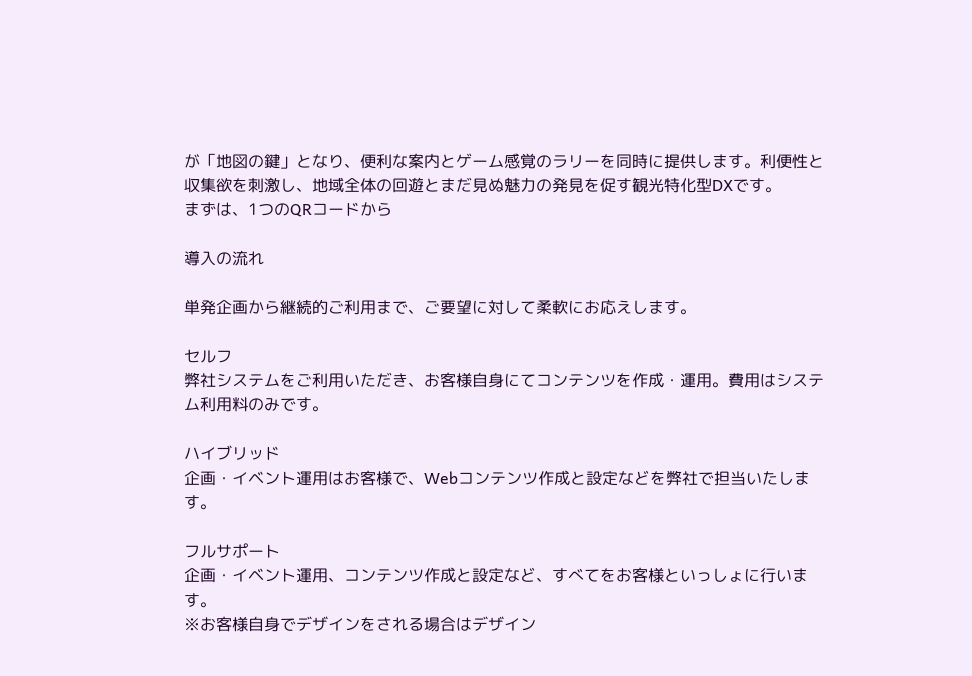が「地図の鍵」となり、便利な案内とゲーム感覚のラリーを同時に提供します。利便性と収集欲を刺激し、地域全体の回遊とまだ見ぬ魅力の発見を促す観光特化型DXです。
まずは、1つのQRコードから

導入の流れ

単発企画から継続的ご利用まで、ご要望に対して柔軟にお応えします。

セルフ
弊社システムをご利用いただき、お客様自身にてコンテンツを作成・運用。費用はシステム利用料のみです。

ハイブリッド
企画・イベント運用はお客様で、Webコンテンツ作成と設定などを弊社で担当いたします。

フルサポート
企画・イベント運用、コンテンツ作成と設定など、すべてをお客様といっしょに行います。
※お客様自身でデザインをされる場合はデザイン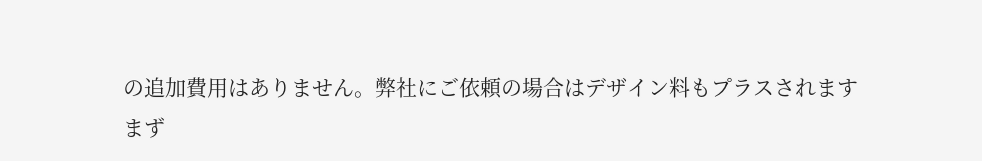の追加費用はありません。弊社にご依頼の場合はデザイン料もプラスされます
まず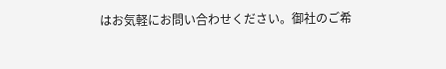はお気軽にお問い合わせください。御社のご希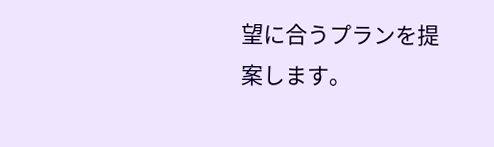望に合うプランを提案します。